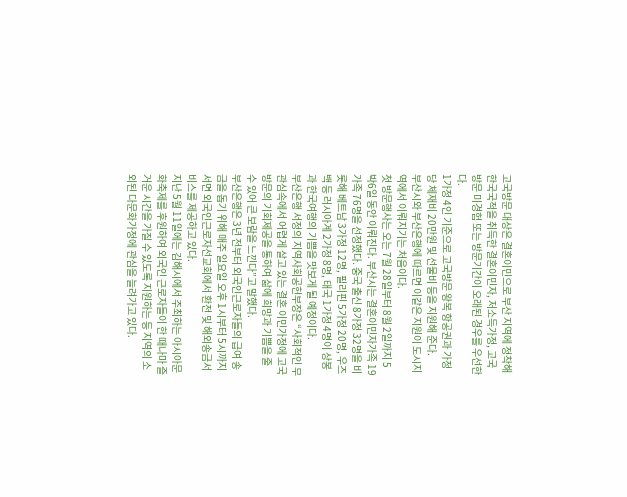고국방문 대상은 결혼이민으로 부산 지역에 정착해 한국국적을 취득한 결혼이민자, 저소득가정, 고국방문 미경험 또는 방문기간이 오래된 경우를 우선한다.
1가정 4인 기준으로 고국방문 왕복 항공권과 가정당 체재비 20만원 및 선물비 등을 지원해 준다.
부산시와 부산은행에 따르면 이같은 지원이 도시지역에서 이뤄지기는 처음이다.
첫 방문행사는 오는 7월 28일부터 8월 2일까지 5박6일 동안 이뤄진다. 부산시는 결혼이민자가족 19가족 76명을 선정했다. 중국 출신 8가정 32명을 비롯해 베트남 3가정 12명, 필리핀 5가정 20명, 우즈백 등 러시아계 2가정 8명, 태국 1가정 4명이 상봉과 한국여행의 기쁨을 맛보게 될 예정이다.
부산은행 서정의 지역사회공헌부장은 “사회적인 무관심속에서 어렵게 살고 있는 결혼 이민가정에 고국방문의 기회제공을 통하여 삶에 희망과 기쁨을 줄 수 있어 큰 보람을 느낀다”고 말했다.
부산은행은 3년 전부터 외국인근로자들의 급여 송금을 돕기 위해 매주 일요일 오후 1시부터 5시까지 서면 외국인근로자선교회에서 환전 및 해외송금서비스를 제공하고 있다.
지난 5월 11일에는 김해시에서 주최하는 아시아문화축제를 후원하여 외국인 근로자들이 한 때나마 즐거운 시간을 가질 수 있도록 지원하는 등 지역의 소외된 다문화가정에 관심을 늘려가고 있다.